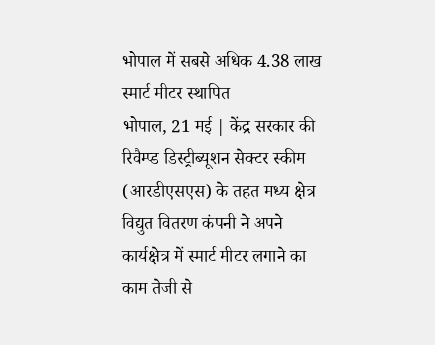भोपाल में सबसे अधिक 4.38 लाख स्मार्ट मीटर स्थापित
भोपाल, 21 मई | केंद्र सरकार की रिवैम्प्ड डिस्ट्रीब्यूशन सेक्टर स्कीम (आरडीएसएस) के तहत मध्य क्षेत्र विद्युत वितरण कंपनी ने अपने कार्यक्षेत्र में स्मार्ट मीटर लगाने का काम तेजी से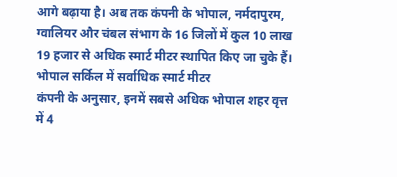आगे बढ़ाया है। अब तक कंपनी के भोपाल, नर्मदापुरम, ग्वालियर और चंबल संभाग के 16 जिलों में कुल 10 लाख 19 हजार से अधिक स्मार्ट मीटर स्थापित किए जा चुके हैं।
भोपाल सर्किल में सर्वाधिक स्मार्ट मीटर
कंपनी के अनुसार, इनमें सबसे अधिक भोपाल शहर वृत्त में 4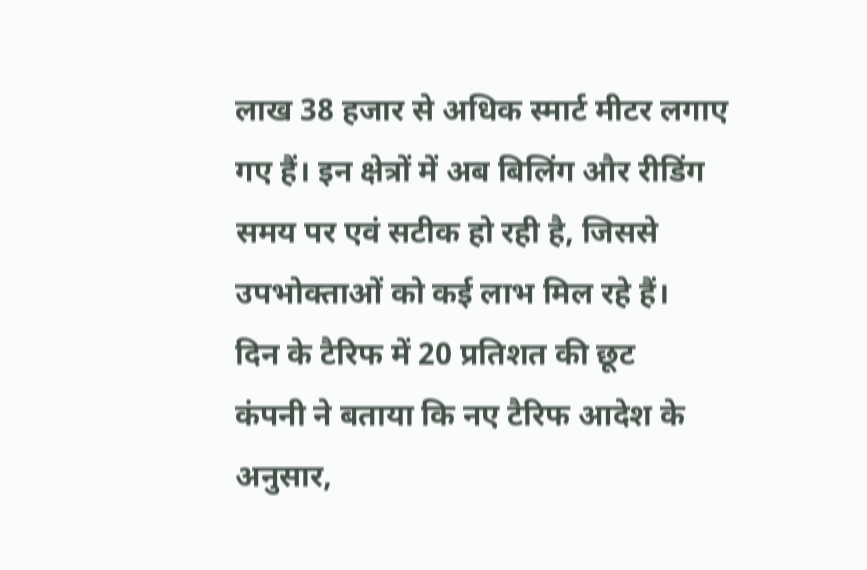लाख 38 हजार से अधिक स्मार्ट मीटर लगाए गए हैं। इन क्षेत्रों में अब बिलिंग और रीडिंग समय पर एवं सटीक हो रही है, जिससे उपभोक्ताओं को कई लाभ मिल रहे हैं।
दिन के टैरिफ में 20 प्रतिशत की छूट
कंपनी ने बताया कि नए टैरिफ आदेश के अनुसार,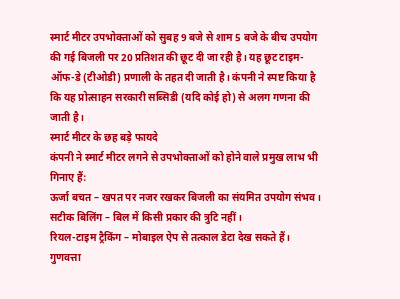स्मार्ट मीटर उपभोक्ताओं को सुबह 9 बजे से शाम 5 बजे के बीच उपयोग की गई बिजली पर 20 प्रतिशत की छूट दी जा रही है। यह छूट टाइम-ऑफ-डे (टीओडी) प्रणाली के तहत दी जाती है। कंपनी ने स्पष्ट किया है कि यह प्रोत्साहन सरकारी सब्सिडी (यदि कोई हो) से अलग गणना की जाती है।
स्मार्ट मीटर के छह बड़े फायदे
कंपनी ने स्मार्ट मीटर लगने से उपभोक्ताओं को होने वाले प्रमुख लाभ भी गिनाए हैं:
ऊर्जा बचत – खपत पर नजर रखकर बिजली का संयमित उपयोग संभव।
सटीक बिलिंग – बिल में किसी प्रकार की त्रुटि नहीं।
रियल-टाइम ट्रैकिंग – मोबाइल ऐप से तत्काल डेटा देख सकते हैं।
गुणवत्ता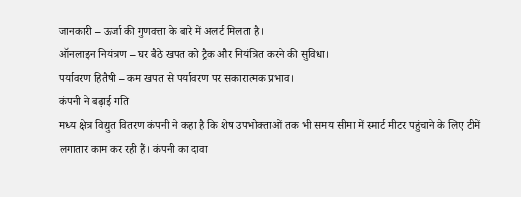जानकारी – ऊर्जा की गुणवत्ता के बारे में अलर्ट मिलता है।
ऑनलाइन नियंत्रण – घर बैठे खपत को ट्रैक और नियंत्रित करने की सुविधा।
पर्यावरण हितैषी – कम खपत से पर्यावरण पर सकारात्मक प्रभाव।
कंपनी ने बढ़ाई गति
मध्य क्षेत्र विद्युत वितरण कंपनी ने कहा है कि शेष उपभोक्ताओं तक भी समय सीमा में स्मार्ट मीटर पहुंचाने के लिए टीमें लगातार काम कर रही हैं। कंपनी का दावा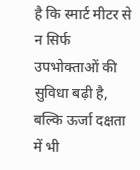है कि स्मार्ट मीटर से न सिर्फ उपभोक्ताओं की सुविधा बढ़ी है, बल्कि ऊर्जा दक्षता में भी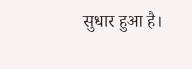सुधार हुआ है।